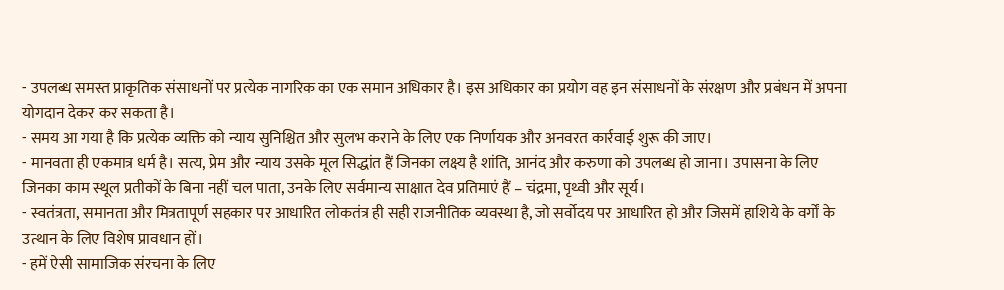- उपलब्ध समस्त प्राकृतिक संसाधनों पर प्रत्येक नागरिक का एक समान अधिकार है। इस अधिकार का प्रयोग वह इन संसाधनों के संरक्षण और प्रबंधन में अपना योगदान देकर कर सकता है।
- समय आ गया है कि प्रत्येक व्यक्ति को न्याय सुनिश्चित और सुलभ कराने के लिए एक निर्णायक और अनवरत कार्रवाई शुरू की जाए।
- मानवता ही एकमात्र धर्म है। सत्य, प्रेम और न्याय उसके मूल सिद्धांत हैं जिनका लक्ष्य है शांति, आनंद और करुणा को उपलब्ध हो जाना। उपासना के लिए जिनका काम स्थूल प्रतीकों के बिना नहीं चल पाता, उनके लिए सर्वमान्य साक्षात देव प्रतिमाएं हैं – चंद्रमा, पृथ्वी और सूर्य।
- स्वतंत्रता, समानता और मित्रतापूर्ण सहकार पर आधारित लोकतंत्र ही सही राजनीतिक व्यवस्था है, जो सर्वोदय पर आधारित हो और जिसमें हाशिये के वर्गों के उत्थान के लिए विशेष प्रावधान हों।
- हमें ऐसी सामाजिक संरचना के लिए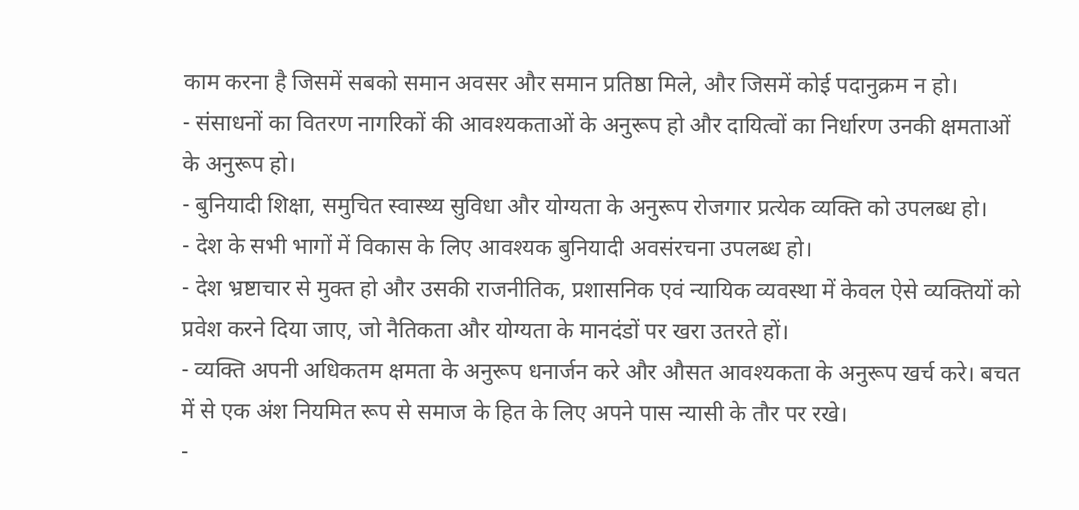काम करना है जिसमें सबको समान अवसर और समान प्रतिष्ठा मिले, और जिसमें कोई पदानुक्रम न हो।
- संसाधनों का वितरण नागरिकों की आवश्यकताओं के अनुरूप हो और दायित्वों का निर्धारण उनकी क्षमताओं के अनुरूप हो।
- बुनियादी शिक्षा, समुचित स्वास्थ्य सुविधा और योग्यता के अनुरूप रोजगार प्रत्येक व्यक्ति को उपलब्ध हो।
- देश के सभी भागों में विकास के लिए आवश्यक बुनियादी अवसंरचना उपलब्ध हो।
- देश भ्रष्टाचार से मुक्त हो और उसकी राजनीतिक, प्रशासनिक एवं न्यायिक व्यवस्था में केवल ऐसे व्यक्तियों को प्रवेश करने दिया जाए, जो नैतिकता और योग्यता के मानदंडों पर खरा उतरते हों।
- व्यक्ति अपनी अधिकतम क्षमता के अनुरूप धनार्जन करे और औसत आवश्यकता के अनुरूप खर्च करे। बचत में से एक अंश नियमित रूप से समाज के हित के लिए अपने पास न्यासी के तौर पर रखे।
-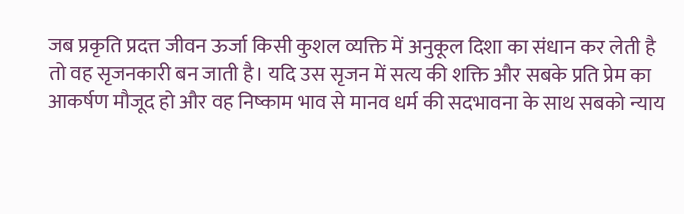जब प्रकृति प्रदत्त जीवन ऊर्जा किसी कुशल व्यक्ति में अनुकूल दिशा का संधान कर लेती है तो वह सृजनकारी बन जाती है। यदि उस सृजन में सत्य की शक्ति और सबके प्रति प्रेम का आकर्षण मौजूद हो और वह निष्काम भाव से मानव धर्म की सदभावना के साथ सबको न्याय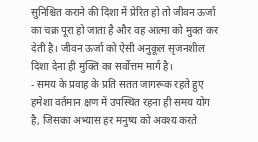सुनिश्चित कराने की दिशा में प्रेरित हो तो जीवन ऊर्जा का चक्र पूरा हो जाता है और वह आत्मा को मुक्त कर देती है। जीवन ऊर्जा को ऐसी अनुकूल सृजनशील दिशा देना ही मुक्ति का सर्वोत्तम मार्ग है।
- समय के प्रवाह के प्रति सतत जागरूक रहते हुए हमेशा वर्तमान क्षण में उपस्थित रहना ही समय योग है, जिसका अभ्यास हर मनुष्य को अवश्य करते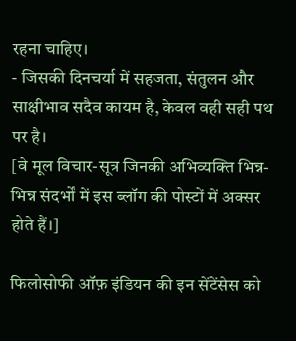रहना चाहिए।
- जिसकी दिनचर्या में सहजता, संतुलन और साक्षीभाव सदैव कायम है, केवल वही सही पथ पर है।
[वे मूल विचार-सूत्र जिनकी अभिव्यक्ति भिन्न-भिन्न संदर्भों में इस ब्लॉग की पोस्टों में अक्सर होते हैं।]

फिलोसोफी ऑफ़ इंडियन की इन सेंटेंसेस को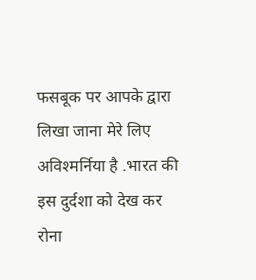फसबूक पर आपके द्वारा लिखा जाना मेरे लिए अविश्मर्निया है .भारत की इस दुर्दशा को देख कर रोना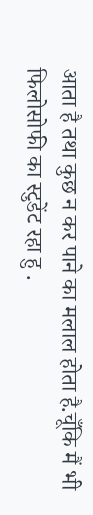आता है तथा कुछ न कर पाने का मलाल होता है.चूँकि मैं भी फिलोसोफी का स्टुडेंट रहा हु .